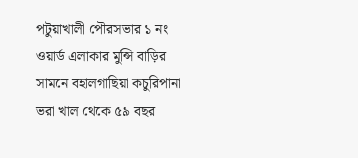পটুয়াখালী পৌরসভার ১ নং ওয়ার্ড এলাকার মুন্সি বাড়ির সামনে বহালগাছিয়া কচুরিপানা ভরা খাল থেকে ৫৯ বছর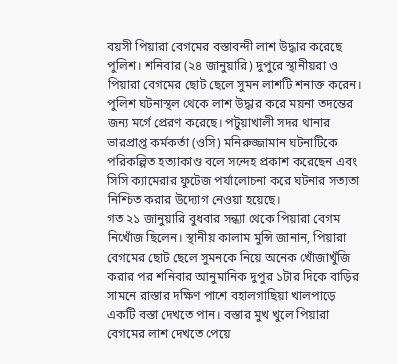বয়সী পিয়ারা বেগমের বস্তাবন্দী লাশ উদ্ধার করেছে পুলিশ। শনিবার (২৪ জানুয়ারি) দুপুরে স্থানীয়রা ও পিয়ারা বেগমের ছোট ছেলে সুমন লাশটি শনাক্ত করেন। পুলিশ ঘটনাস্থল থেকে লাশ উদ্ধার করে ময়না তদন্তের জন্য মর্গে প্রেরণ করেছে। পটুয়াখালী সদর থানার ভারপ্রাপ্ত কর্মকর্তা (ওসি) মনিরুজ্জামান ঘটনাটিকে পরিকল্পিত হত্যাকাণ্ড বলে সন্দেহ প্রকাশ করেছেন এবং সিসি ক্যামেরার ফুটেজ পর্যালোচনা করে ঘটনার সত্যতা নিশ্চিত করার উদ্যোগ নেওয়া হয়েছে।
গত ২১ জানুয়ারি বুধবার সন্ধ্যা থেকে পিয়ারা বেগম নিখোঁজ ছিলেন। স্থানীয় কালাম মুন্সি জানান, পিয়ারা বেগমের ছোট ছেলে সুমনকে নিয়ে অনেক খোঁজাখুঁজি করার পর শনিবার আনুমানিক দুপুর ১টার দিকে বাড়ির সামনে রাস্তার দক্ষিণ পাশে বহালগাছিয়া খালপাড়ে একটি বস্তা দেখতে পান। বস্তার মুখ খুলে পিয়ারা বেগমের লাশ দেখতে পেয়ে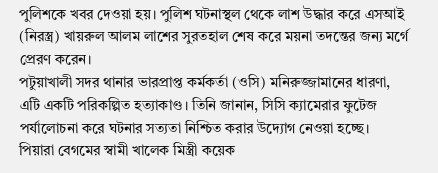পুলিশকে খবর দেওয়া হয়। পুলিশ ঘটনাস্থল থেকে লাশ উদ্ধার করে এসআই (নিরস্ত্র) খায়রুল আলম লাশের সুরতহাল শেষ করে ময়না তদন্তের জন্য মর্গে প্রেরণ করেন।
পটুয়াখালী সদর থানার ভারপ্রাপ্ত কর্মকর্তা (ওসি) মনিরুজ্জামানের ধারণা, এটি একটি পরিকল্পিত হত্যাকাণ্ড। তিনি জানান, সিসি ক্যামেরার ফুটেজ পর্যালোচনা করে ঘটনার সত্যতা নিশ্চিত করার উদ্যোগ নেওয়া হচ্ছে।
পিয়ারা বেগমের স্বামী খালেক মিস্ত্রী কয়েক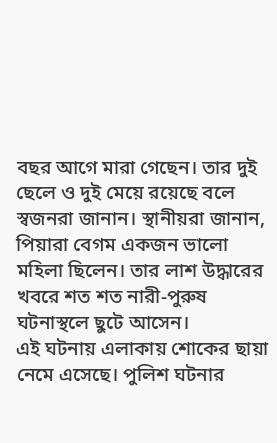বছর আগে মারা গেছেন। তার দুই ছেলে ও দুই মেয়ে রয়েছে বলে স্বজনরা জানান। স্থানীয়রা জানান, পিয়ারা বেগম একজন ভালো মহিলা ছিলেন। তার লাশ উদ্ধারের খবরে শত শত নারী-পুরুষ ঘটনাস্থলে ছুটে আসেন।
এই ঘটনায় এলাকায় শোকের ছায়া নেমে এসেছে। পুলিশ ঘটনার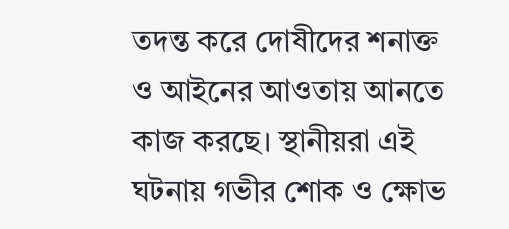তদন্ত করে দোষীদের শনাক্ত ও আইনের আওতায় আনতে কাজ করছে। স্থানীয়রা এই ঘটনায় গভীর শোক ও ক্ষোভ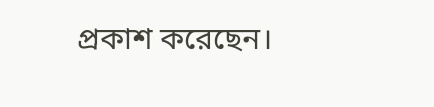প্রকাশ করেছেন।